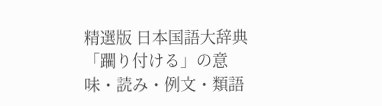精選版 日本国語大辞典 「躙り付ける」の意味・読み・例文・類語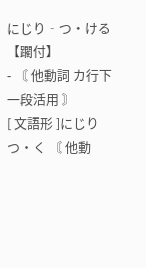にじり‐つ・ける【躙付】
- 〘 他動詞 カ行下一段活用 〙
[ 文語形 ]にじりつ・く 〘 他動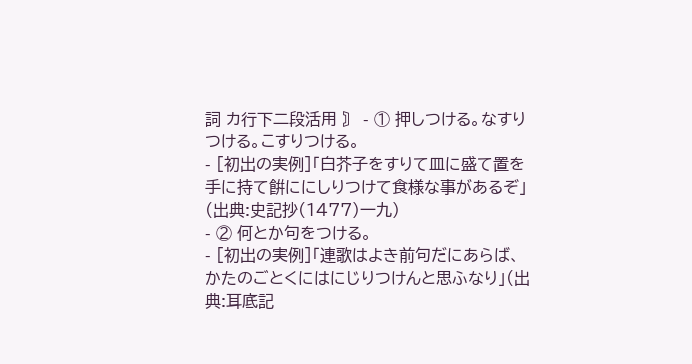詞 カ行下二段活用 〙 - ① 押しつける。なすりつける。こすりつける。
- [初出の実例]「白芥子をすりて皿に盛て置を手に持て餠ににしりつけて食様な事があるぞ」(出典:史記抄(1477)一九)
- ② 何とか句をつける。
- [初出の実例]「連歌はよき前句だにあらば、かたのごとくにはにじりつけんと思ふなり」(出典:耳底記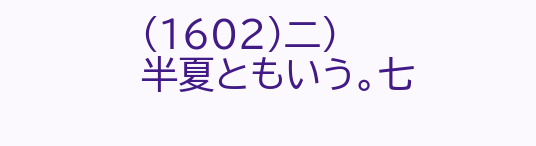(1602)二)
半夏ともいう。七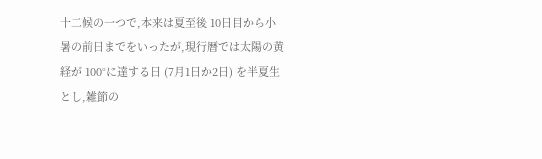十二候の一つで,本来は夏至後 10日目から小暑の前日までをいったが,現行暦では太陽の黄経が 100°に達する日 (7月1日か2日) を半夏生とし,雑節の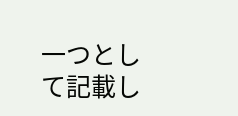一つとして記載し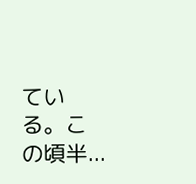ている。この頃半...